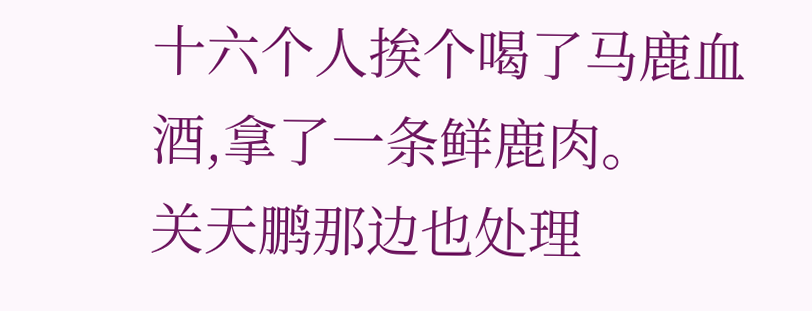十六个人挨个喝了马鹿血酒,拿了一条鲜鹿肉。
关天鹏那边也处理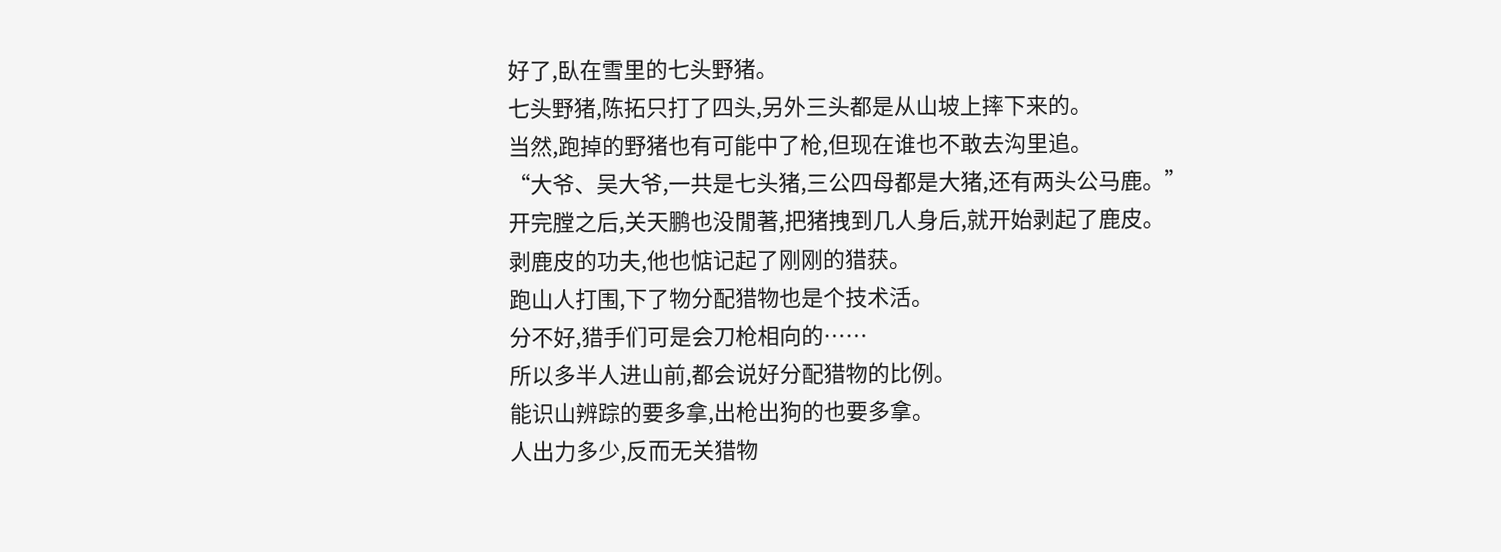好了,臥在雪里的七头野猪。
七头野猪,陈拓只打了四头,另外三头都是从山坡上摔下来的。
当然,跑掉的野猪也有可能中了枪,但现在谁也不敢去沟里追。
“大爷、吴大爷,一共是七头猪,三公四母都是大猪,还有两头公马鹿。”
开完膛之后,关天鹏也没閒著,把猪拽到几人身后,就开始剥起了鹿皮。
剥鹿皮的功夫,他也惦记起了刚刚的猎获。
跑山人打围,下了物分配猎物也是个技术活。
分不好,猎手们可是会刀枪相向的……
所以多半人进山前,都会说好分配猎物的比例。
能识山辨踪的要多拿,出枪出狗的也要多拿。
人出力多少,反而无关猎物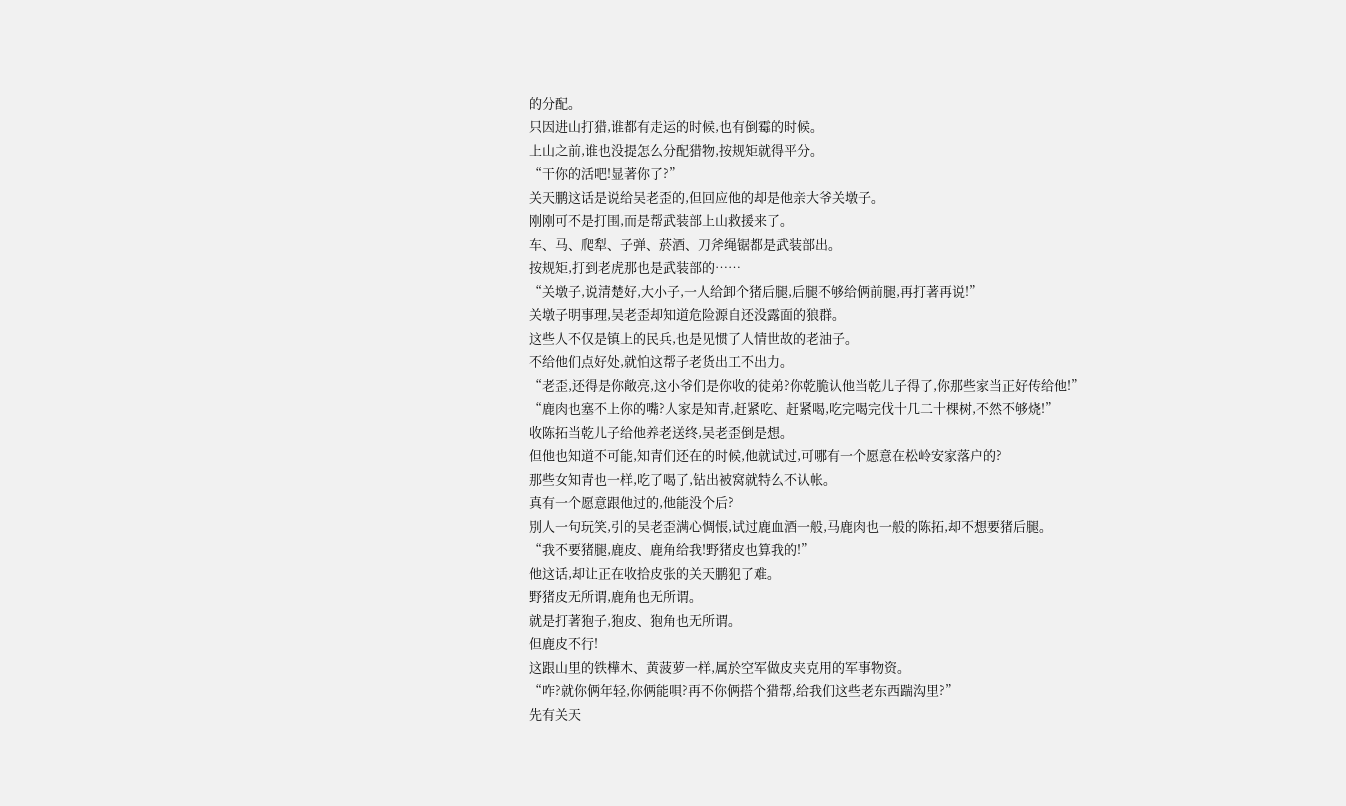的分配。
只因进山打猎,谁都有走运的时候,也有倒霉的时候。
上山之前,谁也没提怎么分配猎物,按规矩就得平分。
“干你的活吧!显著你了?”
关天鹏这话是说给吴老歪的,但回应他的却是他亲大爷关墩子。
刚刚可不是打围,而是帮武装部上山救援来了。
车、马、爬犁、子弹、菸酒、刀斧绳锯都是武装部出。
按规矩,打到老虎那也是武装部的……
“关墩子,说清楚好,大小子,一人给卸个猪后腿,后腿不够给俩前腿,再打著再说!”
关墩子明事理,吴老歪却知道危险源自还没露面的狼群。
这些人不仅是镇上的民兵,也是见惯了人情世故的老油子。
不给他们点好处,就怕这帮子老货出工不出力。
“老歪,还得是你敞亮,这小爷们是你收的徒弟?你乾脆认他当乾儿子得了,你那些家当正好传给他!”
“鹿肉也塞不上你的嘴?人家是知青,赶紧吃、赶紧喝,吃完喝完伐十几二十棵树,不然不够烧!”
收陈拓当乾儿子给他养老送终,吴老歪倒是想。
但他也知道不可能,知青们还在的时候,他就试过,可哪有一个愿意在松岭安家落户的?
那些女知青也一样,吃了喝了,钻出被窝就特么不认帐。
真有一个愿意跟他过的,他能没个后?
別人一句玩笑,引的吴老歪满心惆悵,试过鹿血酒一般,马鹿肉也一般的陈拓,却不想要猪后腿。
“我不要猪腿,鹿皮、鹿角给我!野猪皮也算我的!”
他这话,却让正在收拾皮张的关天鹏犯了难。
野猪皮无所谓,鹿角也无所谓。
就是打著狍子,狍皮、狍角也无所谓。
但鹿皮不行!
这跟山里的铁樺木、黄菠萝一样,属於空军做皮夹克用的军事物资。
“咋?就你俩年轻,你俩能唄?再不你俩搭个猎帮,给我们这些老东西踹沟里?”
先有关天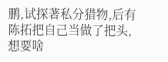鹏,试探著私分猎物,后有陈拓把自己当做了把头,想要啥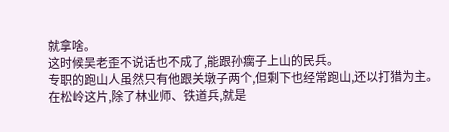就拿啥。
这时候吴老歪不说话也不成了,能跟孙瘸子上山的民兵。
专职的跑山人虽然只有他跟关墩子两个,但剩下也经常跑山,还以打猎为主。
在松岭这片,除了林业师、铁道兵,就是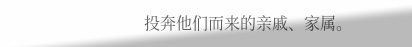投奔他们而来的亲戚、家属。